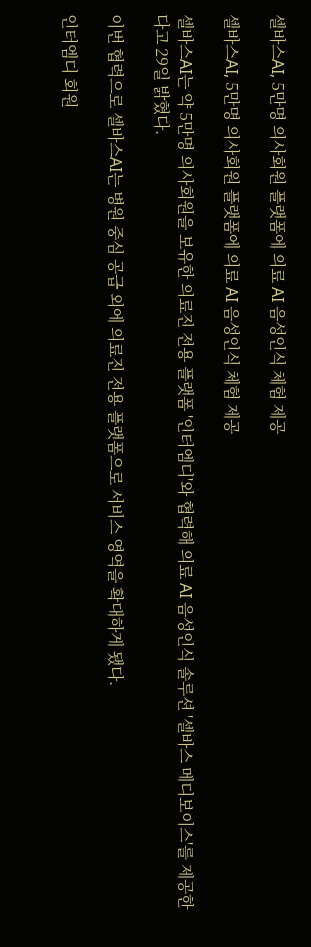셀바스AI, 5만명 의사회원 플랫폼에 의료 AI 음성인식 체험 제공

셀바스AI, 5만명 의사회원 플랫폼에 의료 AI 음성인식 체험 제공

셀바스AI는 약 5만명 의사회원을 보유한 의료진 전용 플랫폼 '인터엠디'와 협력해 의료 AI 음성인식 솔루션 '셀바스 메디보이스'를 제공한다고 29일 밝혔다.

이번 협력으로 셀바스AI는 병원 중심 공급 외에 의료진 전용 플랫폼으로 서비스 영역을 확대하게 됐다.

인터엠디 회원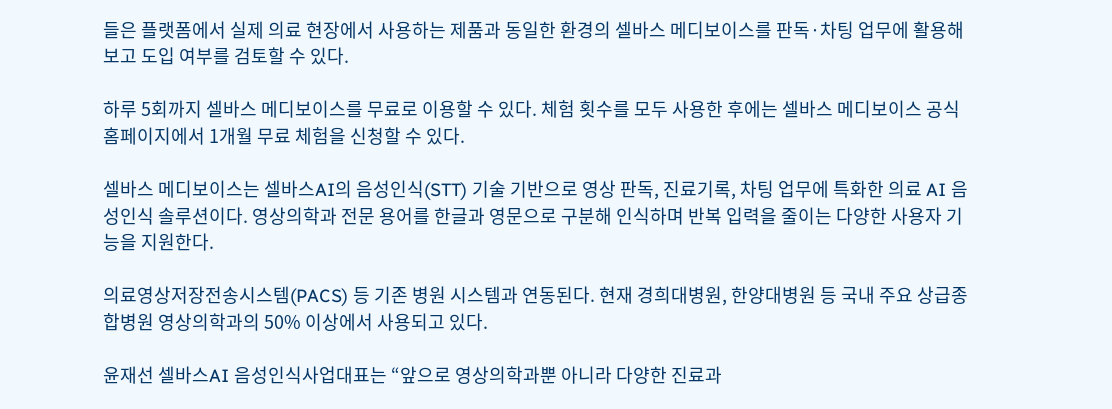들은 플랫폼에서 실제 의료 현장에서 사용하는 제품과 동일한 환경의 셀바스 메디보이스를 판독·차팅 업무에 활용해보고 도입 여부를 검토할 수 있다.

하루 5회까지 셀바스 메디보이스를 무료로 이용할 수 있다. 체험 횟수를 모두 사용한 후에는 셀바스 메디보이스 공식 홈페이지에서 1개월 무료 체험을 신청할 수 있다.

셀바스 메디보이스는 셀바스AI의 음성인식(STT) 기술 기반으로 영상 판독, 진료기록, 차팅 업무에 특화한 의료 AI 음성인식 솔루션이다. 영상의학과 전문 용어를 한글과 영문으로 구분해 인식하며 반복 입력을 줄이는 다양한 사용자 기능을 지원한다.

의료영상저장전송시스템(PACS) 등 기존 병원 시스템과 연동된다. 현재 경희대병원, 한양대병원 등 국내 주요 상급종합병원 영상의학과의 50% 이상에서 사용되고 있다.

윤재선 셀바스AI 음성인식사업대표는 “앞으로 영상의학과뿐 아니라 다양한 진료과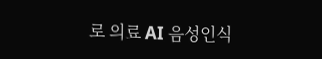로 의료 AI 음성인식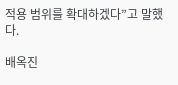적용 범위를 확대하겠다”고 말했다.

배옥진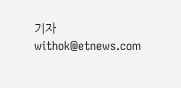기자 withok@etnews.com